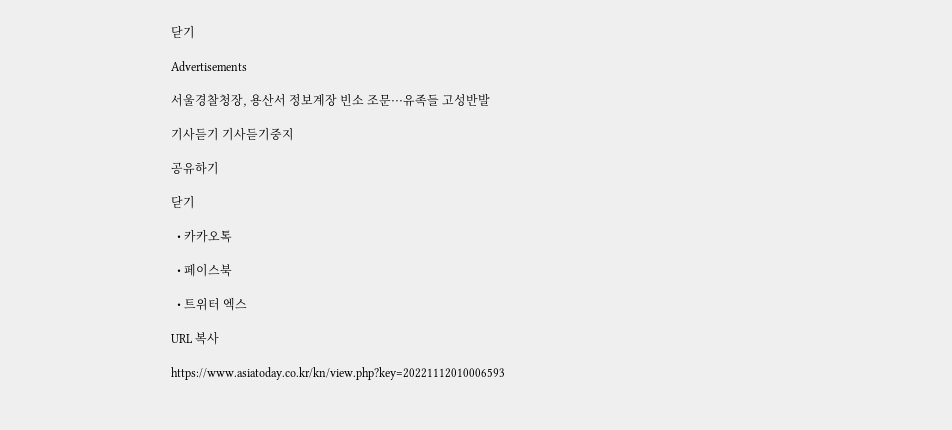닫기

Advertisements

서울경찰청장, 용산서 정보계장 빈소 조문···유족들 고성반발

기사듣기 기사듣기중지

공유하기

닫기

  • 카카오톡

  • 페이스북

  • 트위터 엑스

URL 복사

https://www.asiatoday.co.kr/kn/view.php?key=20221112010006593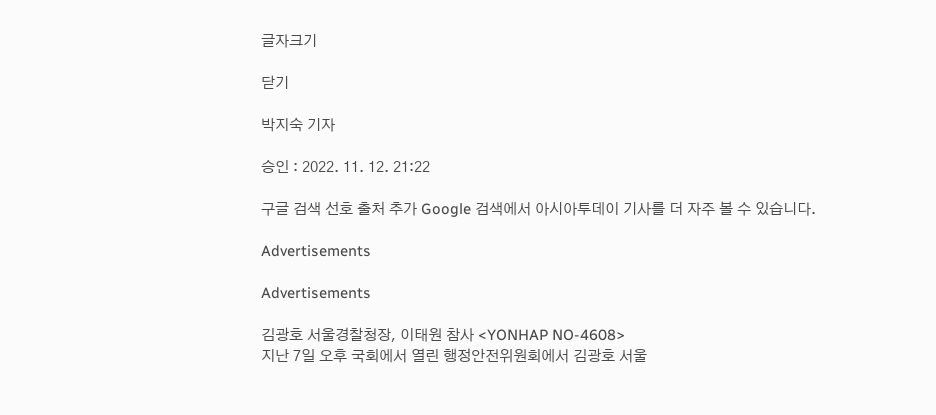글자크기

닫기

박지숙 기자

승인 : 2022. 11. 12. 21:22

구글 검색 선호 출처 추가 Google 검색에서 아시아투데이 기사를 더 자주 볼 수 있습니다.

Advertisements

Advertisements

김광호 서울경찰청장, 이태원 참사 <YONHAP NO-4608>
지난 7일 오후 국회에서 열린 행정안전위원회에서 김광호 서울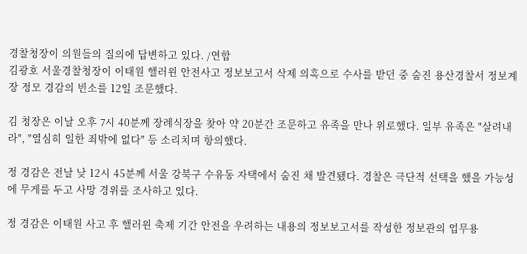경찰청장이 의원들의 질의에 답변하고 있다. /연합
김광호 서울경찰청장이 이태원 핼러윈 안전사고 정보보고서 삭제 의혹으로 수사를 받던 중 숨진 용산경찰서 정보계장 정모 경감의 빈소를 12일 조문했다.

김 청장은 이날 오후 7시 40분께 장례식장을 찾아 약 20분간 조문하고 유족을 만나 위로했다. 일부 유족은 "살려내라", "열심히 일한 죄밖에 없다" 등 소리치며 항의했다.

정 경감은 전날 낮 12시 45분께 서울 강북구 수유동 자택에서 숨진 채 발견됐다. 경찰은 극단적 선택을 했을 가능성에 무게를 두고 사망 경위를 조사하고 있다.

정 경감은 이태원 사고 후 핼러윈 축제 기간 안전을 우려하는 내용의 정보보고서를 작성한 정보관의 업무용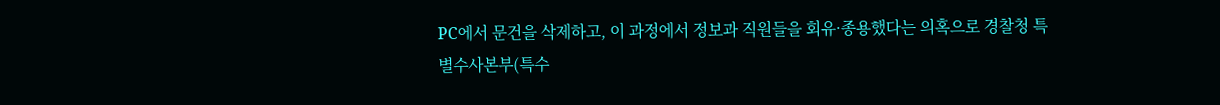PC에서 문건을 삭제하고, 이 과정에서 정보과 직원들을 회유·종용했다는 의혹으로 경찰청 특별수사본부(특수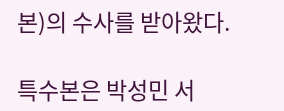본)의 수사를 받아왔다.

특수본은 박성민 서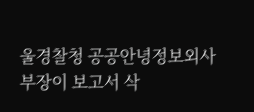울경찰청 공공안녕정보외사부장이 보고서 삭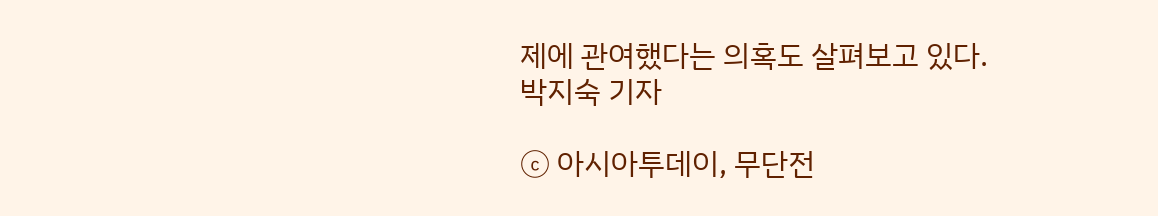제에 관여했다는 의혹도 살펴보고 있다.
박지숙 기자

ⓒ 아시아투데이, 무단전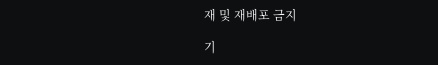재 및 재배포 금지

기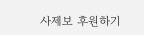사제보 후원하기